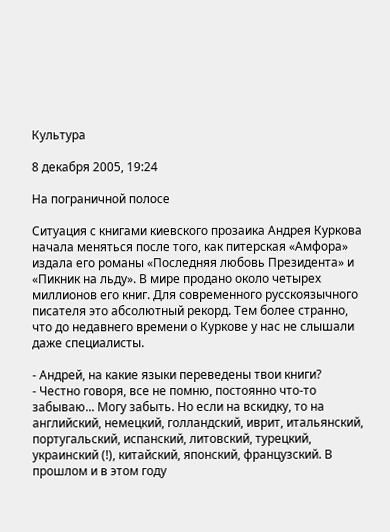Культура

8 декабря 2005, 19:24

На пограничной полосе

Ситуация с книгами киевского прозаика Андрея Куркова начала меняться после того, как питерская «Амфора» издала его романы «Последняя любовь Президента» и «Пикник на льду». В мире продано около четырех миллионов его книг. Для современного русскоязычного писателя это абсолютный рекорд. Тем более странно, что до недавнего времени о Куркове у нас не слышали даже специалисты.

- Андрей, на какие языки переведены твои книги?
- Честно говоря, все не помню, постоянно что-то забываю... Могу забыть. Но если на вскидку, то на английский, немецкий, голландский, иврит, итальянский, португальский, испанский, литовский, турецкий, украинский (!), китайский, японский, французский. В прошлом и в этом году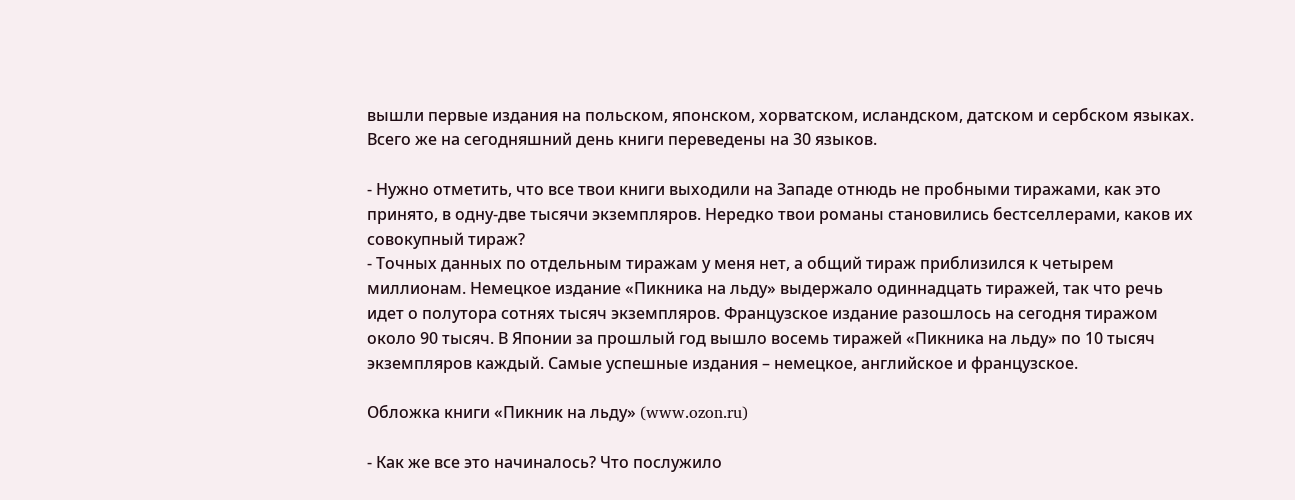вышли первые издания на польском, японском, хорватском, исландском, датском и сербском языках. Всего же на сегодняшний день книги переведены на 30 языков.

- Нужно отметить, что все твои книги выходили на Западе отнюдь не пробными тиражами, как это принято, в одну-две тысячи экземпляров. Нередко твои романы становились бестселлерами, каков их совокупный тираж?
- Точных данных по отдельным тиражам у меня нет, а общий тираж приблизился к четырем миллионам. Немецкое издание «Пикника на льду» выдержало одиннадцать тиражей, так что речь идет о полутора сотнях тысяч экземпляров. Французское издание разошлось на сегодня тиражом около 90 тысяч. В Японии за прошлый год вышло восемь тиражей «Пикника на льду» по 10 тысяч экземпляров каждый. Самые успешные издания – немецкое, английское и французское.

Обложка книги «Пикник на льду» (www.ozon.ru)

- Как же все это начиналось? Что послужило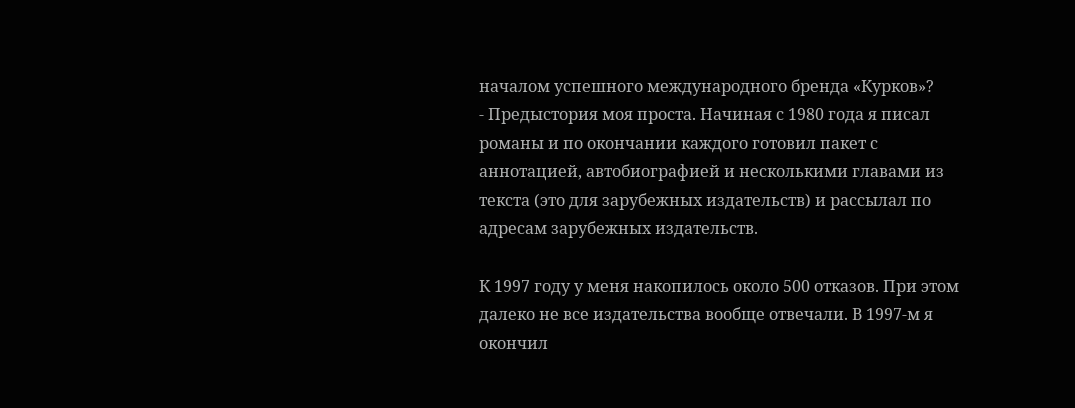началом успешного международного бренда «Курков»?
- Предыстория моя проста. Начиная с 1980 года я писал романы и по окончании каждого готовил пакет с аннотацией, автобиографией и несколькими главами из текста (это для зарубежных издательств) и рассылал по адресам зарубежных издательств.

К 1997 году у меня накопилось около 500 отказов. При этом далеко не все издательства вообще отвечали. В 1997-м я окончил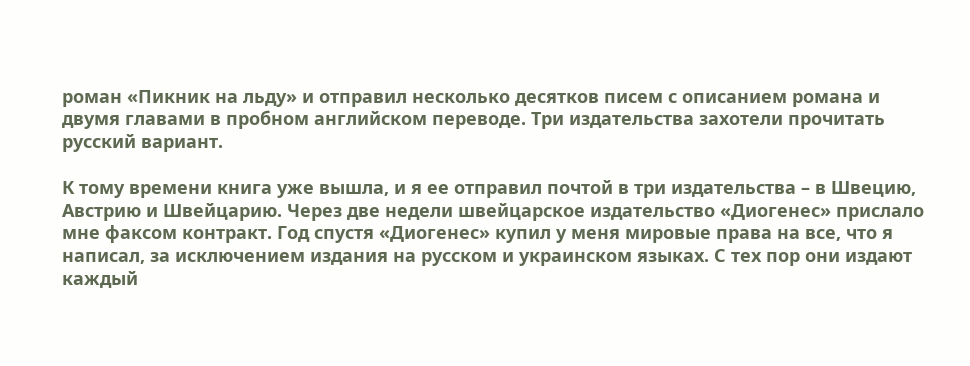роман «Пикник на льду» и отправил несколько десятков писем с описанием романа и двумя главами в пробном английском переводе. Три издательства захотели прочитать русский вариант.

К тому времени книга уже вышла, и я ее отправил почтой в три издательства – в Швецию, Австрию и Швейцарию. Через две недели швейцарское издательство «Диогенес» прислало мне факсом контракт. Год спустя «Диогенес» купил у меня мировые права на все, что я написал, за исключением издания на русском и украинском языках. С тех пор они издают каждый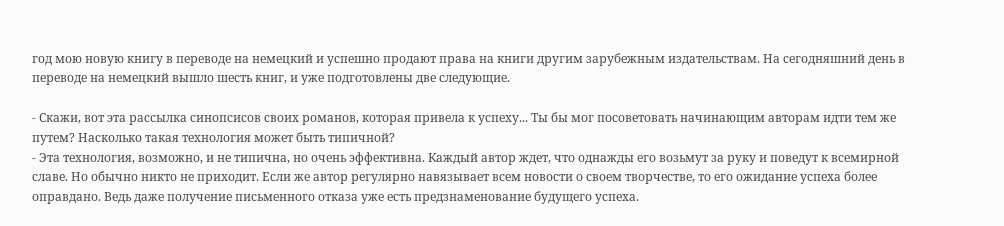год мою новую книгу в переводе на немецкий и успешно продают права на книги другим зарубежным издательствам. На сегодняшний день в переводе на немецкий вышло шесть книг, и уже подготовлены две следующие.

- Скажи, вот эта рассылка синопсисов своих романов, которая привела к успеху... Ты бы мог посоветовать начинающим авторам идти тем же путем? Насколько такая технология может быть типичной?
- Эта технология, возможно, и не типична, но очень эффективна. Каждый автор ждет, что однажды его возьмут за руку и поведут к всемирной славе. Но обычно никто не приходит. Если же автор регулярно навязывает всем новости о своем творчестве, то его ожидание успеха более оправдано. Ведь даже получение письменного отказа уже есть предзнаменование будущего успеха.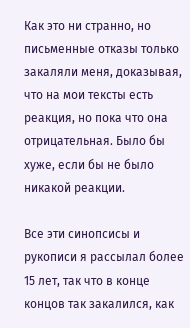Как это ни странно, но письменные отказы только закаляли меня, доказывая, что на мои тексты есть реакция, но пока что она отрицательная. Было бы хуже, если бы не было никакой реакции.

Все эти синопсисы и рукописи я рассылал более 15 лет, так что в конце концов так закалился, как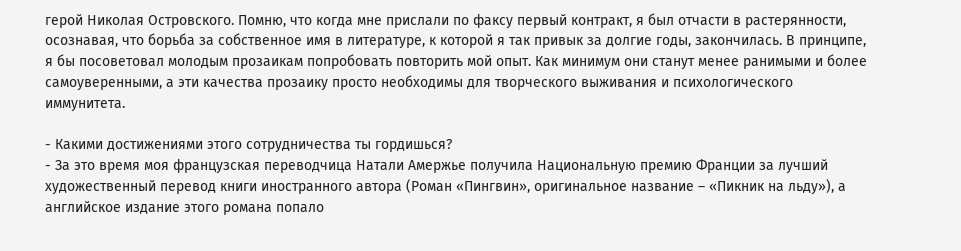герой Николая Островского. Помню, что когда мне прислали по факсу первый контракт, я был отчасти в растерянности, осознавая, что борьба за собственное имя в литературе, к которой я так привык за долгие годы, закончилась. В принципе, я бы посоветовал молодым прозаикам попробовать повторить мой опыт. Как минимум они станут менее ранимыми и более самоуверенными, а эти качества прозаику просто необходимы для творческого выживания и психологического иммунитета.

- Какими достижениями этого сотрудничества ты гордишься?
- За это время моя французская переводчица Натали Амержье получила Национальную премию Франции за лучший художественный перевод книги иностранного автора (Роман «Пингвин», оригинальное название – «Пикник на льду»), а английское издание этого романа попало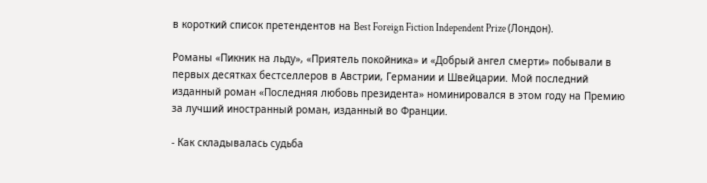в короткий список претендентов на Best Foreign Fiction Independent Prize (Лондон).

Романы «Пикник на льду», «Приятель покойника» и «Добрый ангел смерти» побывали в первых десятках бестселлеров в Австрии, Германии и Швейцарии. Мой последний изданный роман «Последняя любовь президента» номинировался в этом году на Премию за лучший иностранный роман, изданный во Франции.

- Как складывалась судьба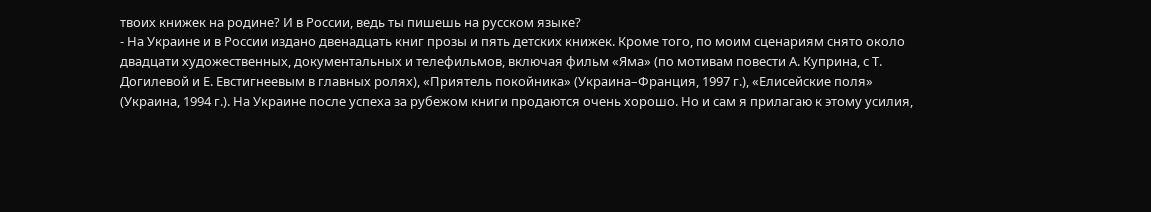твоих книжек на родине? И в России, ведь ты пишешь на русском языке?
- На Украине и в России издано двенадцать книг прозы и пять детских книжек. Кроме того, по моим сценариям снято около двадцати художественных, документальных и телефильмов, включая фильм «Яма» (по мотивам повести А. Куприна, с Т. Догилевой и Е. Евстигнеевым в главных ролях), «Приятель покойника» (Украина–Франция, 1997 г.), «Елисейские поля» (Украина, 1994 г.). На Украине после успеха за рубежом книги продаются очень хорошо. Но и сам я прилагаю к этому усилия,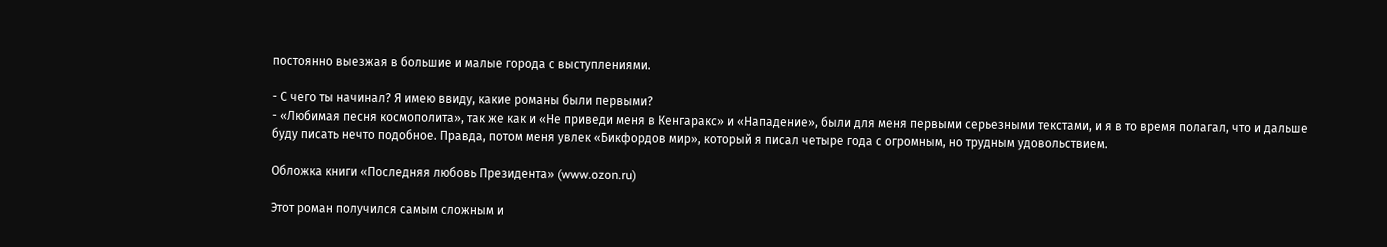постоянно выезжая в большие и малые города с выступлениями.

- С чего ты начинал? Я имею ввиду, какие романы были первыми?
- «Любимая песня космополита», так же как и «Не приведи меня в Кенгаракс» и «Нападение», были для меня первыми серьезными текстами, и я в то время полагал, что и дальше буду писать нечто подобное. Правда, потом меня увлек «Бикфордов мир», который я писал четыре года с огромным, но трудным удовольствием.

Обложка книги «Последняя любовь Президента» (www.ozon.ru)

Этот роман получился самым сложным и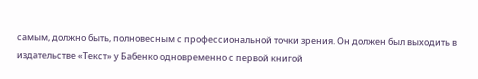самым, должно быть, полновесным с профессиональной точки зрения. Он должен был выходить в издательстве «Текст» у Бабенко одновременно с первой книгой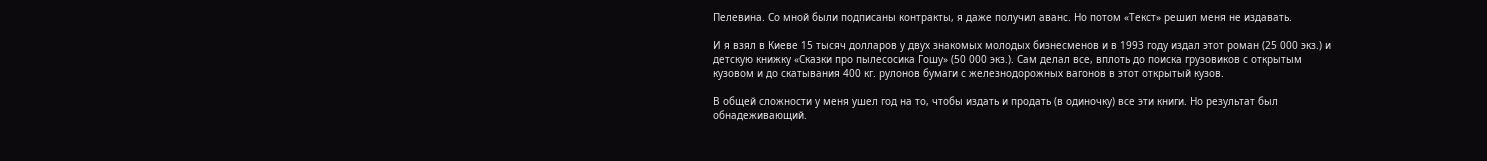Пелевина. Со мной были подписаны контракты, я даже получил аванс. Но потом «Текст» решил меня не издавать.

И я взял в Киеве 15 тысяч долларов у двух знакомых молодых бизнесменов и в 1993 году издал этот роман (25 000 экз.) и детскую книжку «Сказки про пылесосика Гошу» (50 000 экз.). Сам делал все, вплоть до поиска грузовиков с открытым кузовом и до скатывания 400 кг. рулонов бумаги с железнодорожных вагонов в этот открытый кузов.

В общей сложности у меня ушел год на то, чтобы издать и продать (в одиночку) все эти книги. Но результат был обнадеживающий.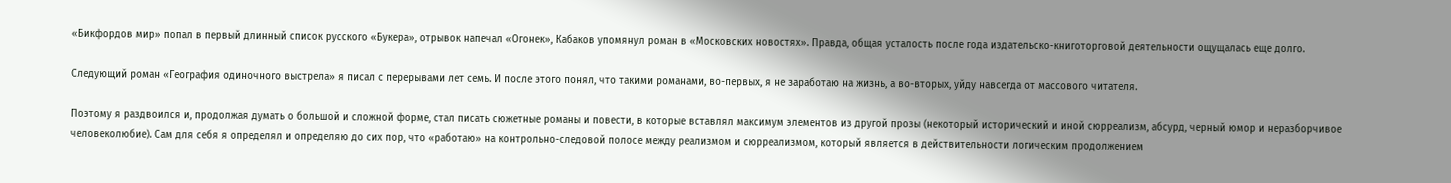«Бикфордов мир» попал в первый длинный список русского «Букера», отрывок напечал «Огонек», Кабаков упомянул роман в «Московских новостях». Правда, общая усталость после года издательско-книготорговой деятельности ощущалась еще долго.

Следующий роман «География одиночного выстрела» я писал с перерывами лет семь. И после этого понял, что такими романами, во-первых, я не заработаю на жизнь, а во-вторых, уйду навсегда от массового читателя.

Поэтому я раздвоился и, продолжая думать о большой и сложной форме, стал писать сюжетные романы и повести, в которые вставлял максимум элементов из другой прозы (некоторый исторический и иной сюрреализм, абсурд, черный юмор и неразборчивое человеколюбие). Сам для себя я определял и определяю до сих пор, что «работаю» на контрольно-следовой полосе между реализмом и сюрреализмом, который является в действительности логическим продолжением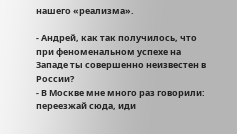нашего «реализма».

- Андрей, как так получилось, что при феноменальном успехе на Западе ты совершенно неизвестен в России?
- В Москве мне много раз говорили: переезжай сюда, иди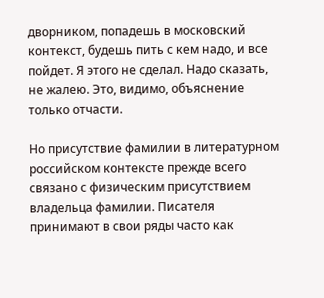дворником, попадешь в московский контекст, будешь пить с кем надо, и все пойдет. Я этого не сделал. Надо сказать, не жалею. Это, видимо, объяснение только отчасти.

Но присутствие фамилии в литературном российском контексте прежде всего связано с физическим присутствием владельца фамилии. Писателя принимают в свои ряды часто как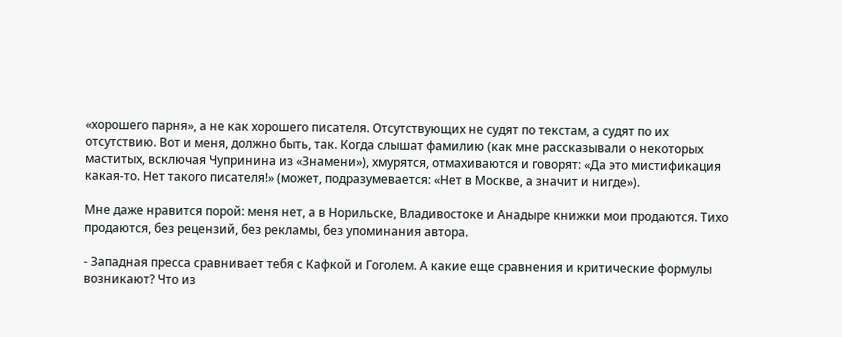«хорошего парня», а не как хорошего писателя. Отсутствующих не судят по текстам, а судят по их отсутствию. Вот и меня, должно быть, так. Когда слышат фамилию (как мне рассказывали о некоторых маститых, всключая Чупринина из «Знамени»), хмурятся, отмахиваются и говорят: «Да это мистификация какая-то. Нет такого писателя!» (может, подразумевается: «Нет в Москве, а значит и нигде»).

Мне даже нравится порой: меня нет, а в Норильске, Владивостоке и Анадыре книжки мои продаются. Тихо продаются, без рецензий, без рекламы, без упоминания автора.

- Западная пресса сравнивает тебя с Кафкой и Гоголем. А какие еще сравнения и критические формулы возникают? Что из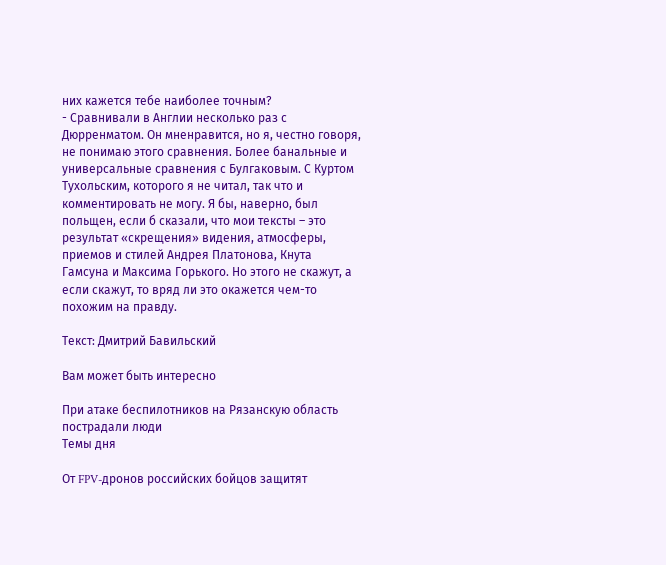них кажется тебе наиболее точным?
- Сравнивали в Англии несколько раз с Дюрренматом. Он мненравится, но я, честно говоря, не понимаю этого сравнения. Более банальные и универсальные сравнения с Булгаковым. С Куртом Тухольским, которого я не читал, так что и комментировать не могу. Я бы, наверно, был польщен, если б сказали, что мои тексты – это результат «скрещения» видения, атмосферы, приемов и стилей Андрея Платонова, Кнута Гамсуна и Максима Горького. Но этого не скажут, а если скажут, то вряд ли это окажется чем-то похожим на правду.

Текст: Дмитрий Бавильский

Вам может быть интересно

При атаке беспилотников на Рязанскую область пострадали люди
Темы дня

От FPV-дронов российских бойцов защитят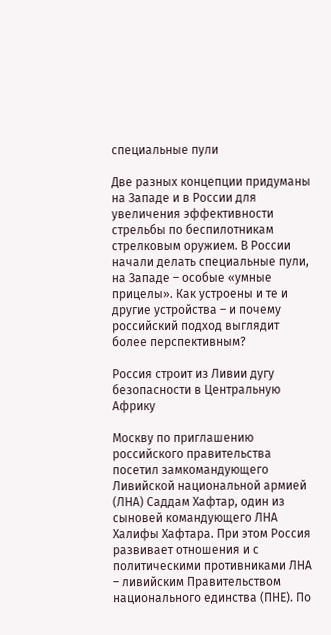специальные пули

Две разных концепции придуманы на Западе и в России для увеличения эффективности стрельбы по беспилотникам стрелковым оружием. В России начали делать специальные пули, на Западе – особые «умные прицелы». Как устроены и те и другие устройства – и почему российский подход выглядит более перспективным?

Россия строит из Ливии дугу безопасности в Центральную Африку

Москву по приглашению российского правительства посетил замкомандующего Ливийской национальной армией (ЛНА) Саддам Хафтар, один из сыновей командующего ЛНА Халифы Хафтара. При этом Россия развивает отношения и с политическими противниками ЛНА – ливийским Правительством национального единства (ПНЕ). По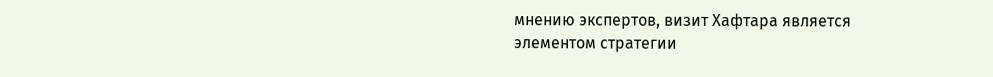мнению экспертов, визит Хафтара является элементом стратегии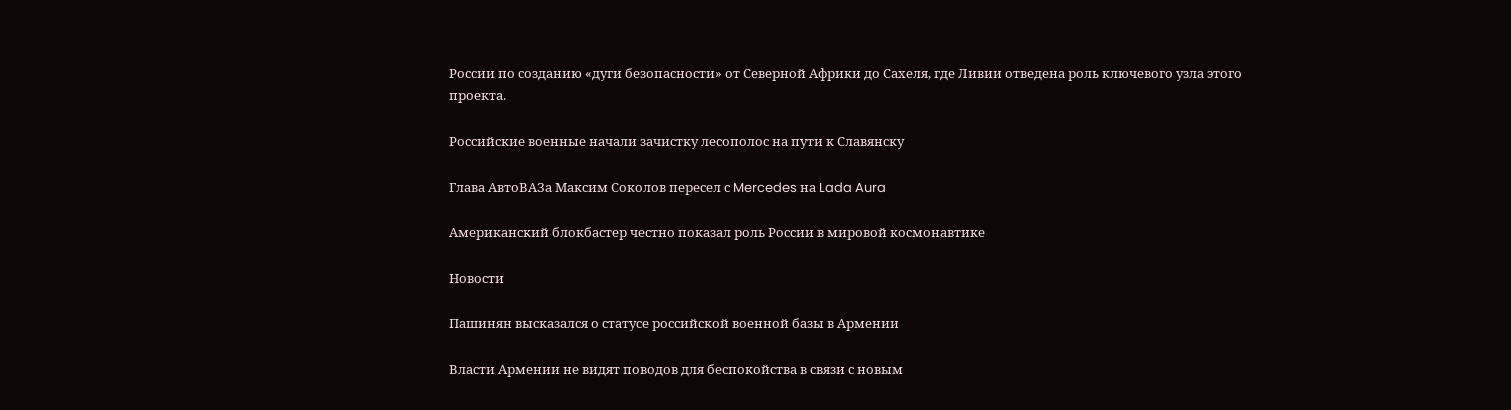России по созданию «дуги безопасности» от Северной Африки до Сахеля, где Ливии отведена роль ключевого узла этого проекта.

Российские военные начали зачистку лесополос на пути к Славянску

Глава АвтоВАЗа Максим Соколов пересел с Mercedes на Lada Aura

Американский блокбастер честно показал роль России в мировой космонавтике

Новости

Пашинян высказался о статусе российской военной базы в Армении

Власти Армении не видят поводов для беспокойства в связи с новым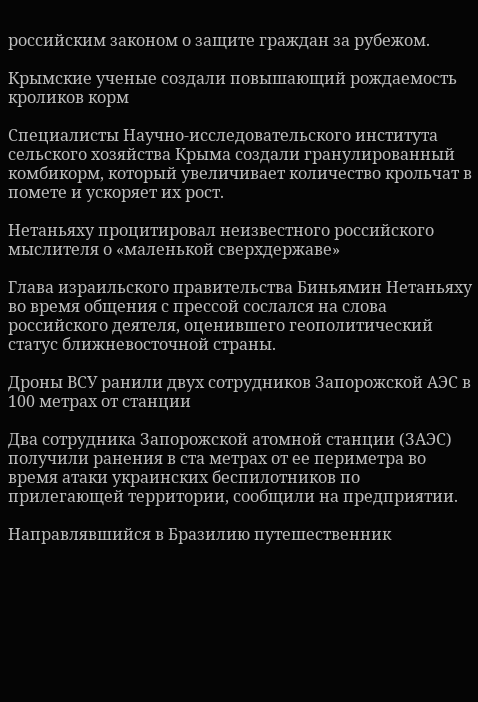российским законом о защите граждан за рубежом.

Крымские ученые создали повышающий рождаемость кроликов корм

Специалисты Научно-исследовательского института сельского хозяйства Крыма создали гранулированный комбикорм, который увеличивает количество крольчат в помете и ускоряет их рост.

Нетаньяху процитировал неизвестного российского мыслителя о «маленькой сверхдержаве»

Глава израильского правительства Биньямин Нетаньяху во время общения с прессой сослался на слова российского деятеля, оценившего геополитический статус ближневосточной страны.

Дроны ВСУ ранили двух сотрудников Запорожской АЭС в 100 метрах от станции

Два сотрудника Запорожской атомной станции (ЗАЭС) получили ранения в ста метрах от ее периметра во время атаки украинских беспилотников по прилегающей территории, сообщили на предприятии.

Направлявшийся в Бразилию путешественник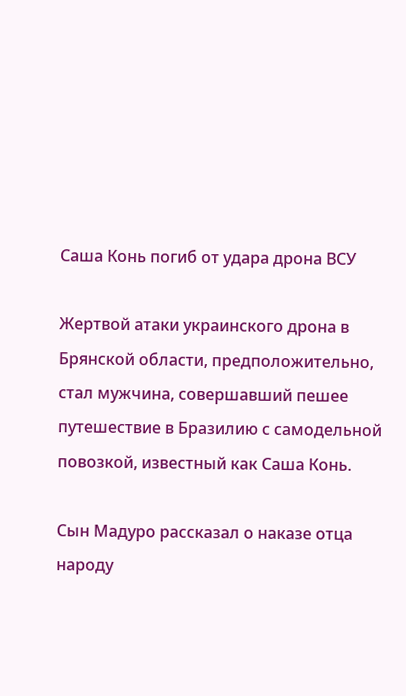Саша Конь погиб от удара дрона ВСУ

Жертвой атаки украинского дрона в Брянской области, предположительно, стал мужчина, совершавший пешее путешествие в Бразилию с самодельной повозкой, известный как Саша Конь.

Сын Мадуро рассказал о наказе отца народу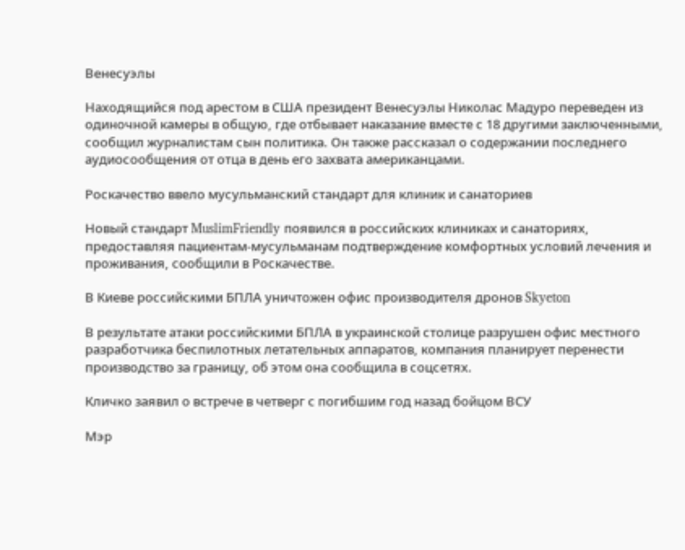Венесуэлы

Находящийся под арестом в США президент Венесуэлы Николас Мадуро переведен из одиночной камеры в общую, где отбывает наказание вместе с 18 другими заключенными, сообщил журналистам сын политика. Он также рассказал о содержании последнего аудиосообщения от отца в день его захвата американцами.

Роскачество ввело мусульманский стандарт для клиник и санаториев

Новый стандарт MuslimFriendly появился в российских клиниках и санаториях, предоставляя пациентам-мусульманам подтверждение комфортных условий лечения и проживания, сообщили в Роскачестве.

В Киеве российскими БПЛА уничтожен офис производителя дронов Skyeton

В результате атаки российскими БПЛА в украинской столице разрушен офис местного разработчика беспилотных летательных аппаратов, компания планирует перенести производство за границу, об этом она сообщила в соцсетях.

Кличко заявил о встрече в четверг с погибшим год назад бойцом ВСУ

Мэр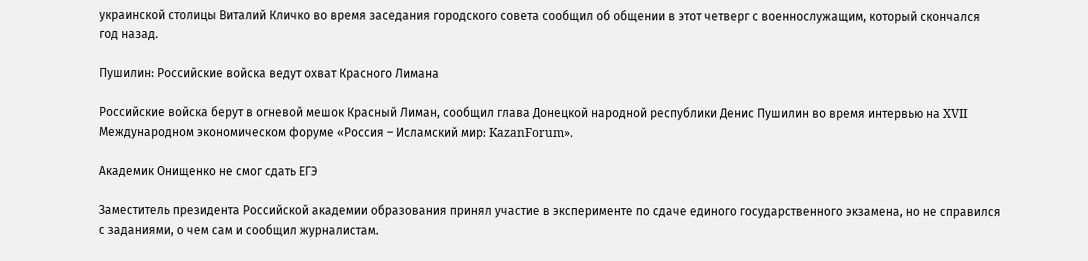украинской столицы Виталий Кличко во время заседания городского совета сообщил об общении в этот четверг с военнослужащим, который скончался год назад.

Пушилин: Российские войска ведут охват Красного Лимана

Российские войска берут в огневой мешок Красный Лиман, сообщил глава Донецкой народной республики Денис Пушилин во время интервью на XVII Международном экономическом форуме «Россия – Исламский мир: KazanForum».

Академик Онищенко не смог сдать ЕГЭ

Заместитель президента Российской академии образования принял участие в эксперименте по сдаче единого государственного экзамена, но не справился с заданиями, о чем сам и сообщил журналистам.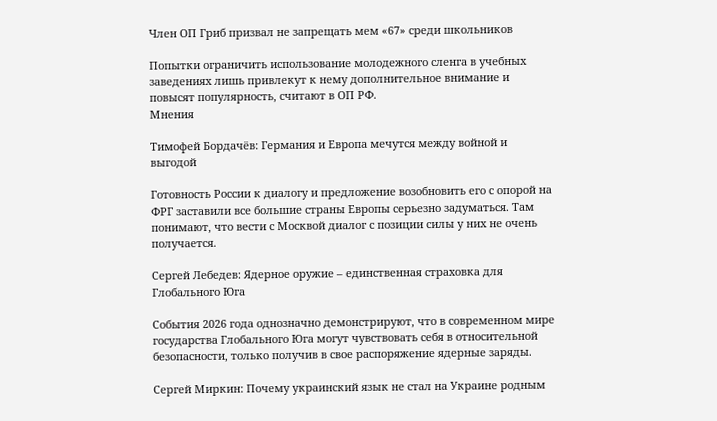Член ОП Гриб призвал не запрещать мем «67» среди школьников

Попытки ограничить использование молодежного сленга в учебных заведениях лишь привлекут к нему дополнительное внимание и повысят популярность, считают в ОП РФ.
Мнения

Тимофей Бордачёв: Германия и Европа мечутся между войной и выгодой

Готовность России к диалогу и предложение возобновить его с опорой на ФРГ заставили все большие страны Европы серьезно задуматься. Там понимают, что вести с Москвой диалог с позиции силы у них не очень получается.

Сергей Лебедев: Ядерное оружие – единственная страховка для Глобального Юга

События 2026 года однозначно демонстрируют, что в современном мире государства Глобального Юга могут чувствовать себя в относительной безопасности, только получив в свое распоряжение ядерные заряды.

Сергей Миркин: Почему украинский язык не стал на Украине родным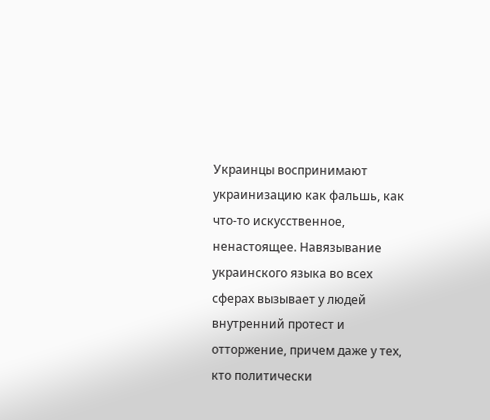Украинцы воспринимают украинизацию как фальшь, как что-то искусственное, ненастоящее. Навязывание украинского языка во всех сферах вызывает у людей внутренний протест и отторжение, причем даже у тех, кто политически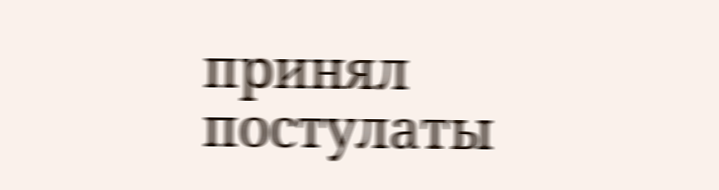принял постулаты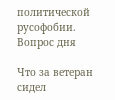политической русофобии.
Вопрос дня

Что за ветеран сидел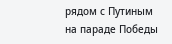рядом с Путиным на параде Победы